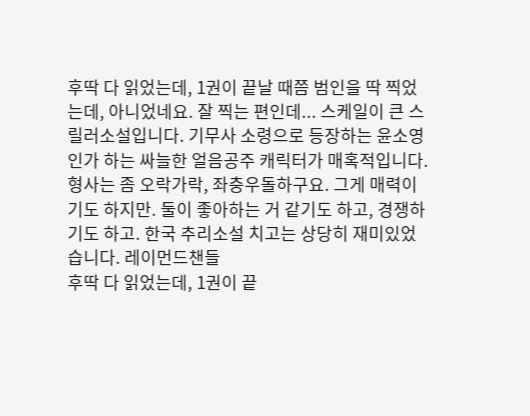후딱 다 읽었는데, 1권이 끝날 때쯤 범인을 딱 찍었는데, 아니었네요. 잘 찍는 편인데... 스케일이 큰 스릴러소설입니다. 기무사 소령으로 등장하는 윤소영인가 하는 싸늘한 얼음공주 캐릭터가 매혹적입니다. 형사는 좀 오락가락, 좌충우돌하구요. 그게 매력이기도 하지만. 둘이 좋아하는 거 같기도 하고, 경쟁하기도 하고. 한국 추리소설 치고는 상당히 재미있었습니다. 레이먼드챈들
후딱 다 읽었는데, 1권이 끝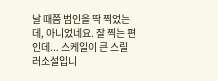날 때쯤 범인을 딱 찍었는데, 아니었네요. 잘 찍는 편인데... 스케일이 큰 스릴러소설입니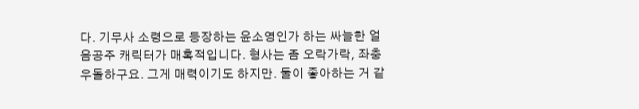다. 기무사 소령으로 등장하는 윤소영인가 하는 싸늘한 얼음공주 캐릭터가 매혹적입니다. 형사는 좀 오락가락, 좌충우돌하구요. 그게 매력이기도 하지만. 둘이 좋아하는 거 같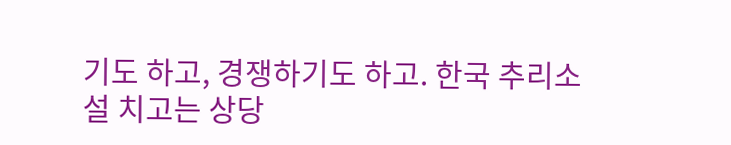기도 하고, 경쟁하기도 하고. 한국 추리소설 치고는 상당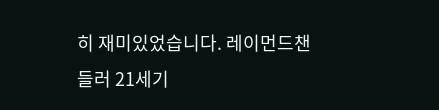히 재미있었습니다. 레이먼드챈들러 21세기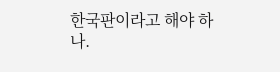한국판이라고 해야 하나.